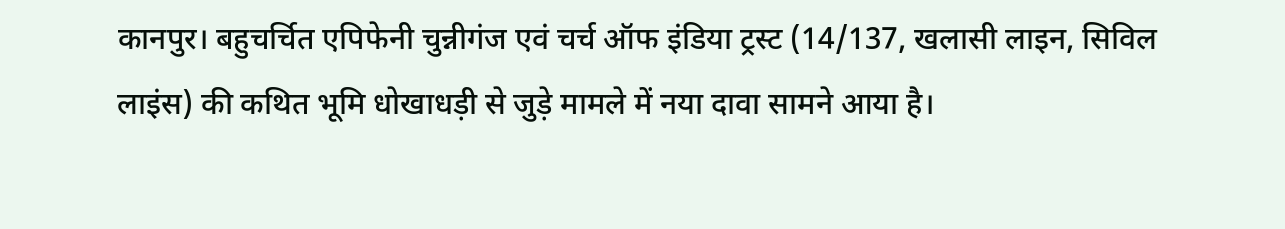कानपुर। बहुचर्चित एपिफेनी चुन्नीगंज एवं चर्च ऑफ इंडिया ट्रस्ट (14/137, खलासी लाइन, सिविल लाइंस) की कथित भूमि धोखाधड़ी से जुड़े मामले में नया दावा सामने आया है।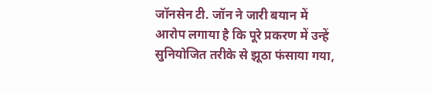जॉनसेन टी. जॉन ने जारी बयान में आरोप लगाया है कि पूरे प्रकरण में उन्हें सुनियोजित तरीके से झूठा फंसाया गया,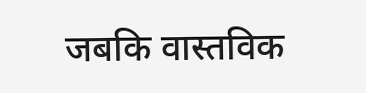जबकि वास्तविक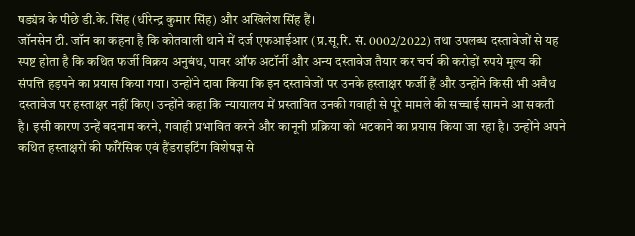षड्यंत्र के पीछे डी.के. सिंह (धीरेन्द्र कुमार सिंह) और अखिलेश सिंह हैं।
जॉनसेन टी. जॉन का कहना है कि कोतवाली थाने में दर्ज एफआईआर (प्र.सू.रि. सं. 0002/2022) तथा उपलब्ध दस्तावेजों से यह स्पष्ट होता है कि कथित फर्जी विक्रय अनुबंध, पावर ऑफ अटॉर्नी और अन्य दस्तावेज तैयार कर चर्च की करोड़ों रुपये मूल्य की संपत्ति हड़पने का प्रयास किया गया। उन्होंने दावा किया कि इन दस्तावेजों पर उनके हस्ताक्षर फर्जी हैं और उन्होंने किसी भी अवैध दस्तावेज पर हस्ताक्षर नहीं किए। उन्होंने कहा कि न्यायालय में प्रस्तावित उनकी गवाही से पूरे मामले की सच्चाई सामने आ सकती है। इसी कारण उन्हें बदनाम करने, गवाही प्रभावित करने और कानूनी प्रक्रिया को भटकाने का प्रयास किया जा रहा है। उन्होंने अपने कथित हस्ताक्षरों की फॉरेंसिक एवं हैंडराइटिंग विशेषज्ञ से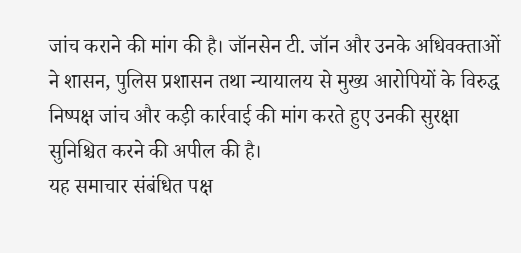जांच कराने की मांग की है। जॉनसेन टी. जॉन और उनके अधिवक्ताओं ने शासन, पुलिस प्रशासन तथा न्यायालय से मुख्य आरोपियों के विरुद्ध निष्पक्ष जांच और कड़ी कार्रवाई की मांग करते हुए उनकी सुरक्षा सुनिश्चित करने की अपील की है।
यह समाचार संबंधित पक्ष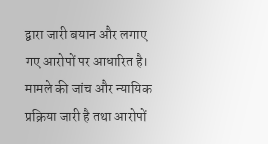द्वारा जारी बयान और लगाए गए आरोपों पर आधारित है। मामले की जांच और न्यायिक प्रक्रिया जारी है तथा आरोपों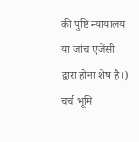की पुष्टि न्यायालय या जांच एजेंसी द्वारा होना शेष है।)
चर्च भूमि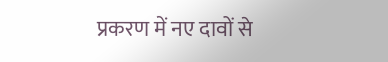प्रकरण में नए दावों से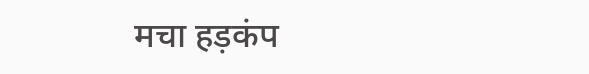मचा हड़कंप